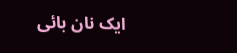ایک نان بائی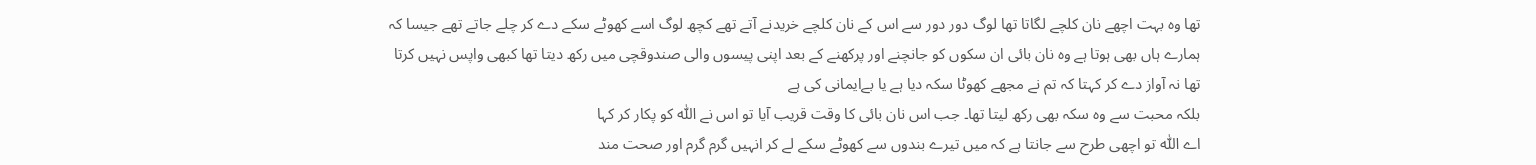تھا وہ بہت اچھے نان کلچے لگاتا تھا لوگ دور دور سے اس کے نان کلچے خریدنے آتے تھے کچھ لوگ اسے کھوٹے سکے دے کر چلے جاتے تھے جیسا کہ ہمارے ہاں بھی ہوتا ہے وہ نان بائی ان سکوں کو جانچنے اور پرکھنے کے بعد اپنی پیسوں والی صندوقچی میں رکھ دیتا تھا کبھی واپس نہیں کرتا تھا نہ آواز دے کر کہتا کہ تم نے مجھے کھوٹا سکہ دیا ہے یا بےایمانی کی ہے
بلکہ محبت سے وہ سکہ بھی رکھ لیتا تھا۔ جب اس نان بائی کا وقت قریب آیا تو اس نے اللّٰہ کو پکار کر کہا
اے اللّٰہ تو اچھی طرح سے جانتا ہے کہ میں تیرے بندوں سے کھوٹے سکے لے کر انہیں گرم گرم اور صحت مند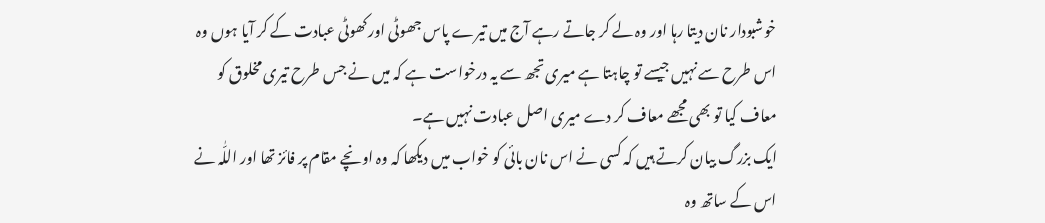خوشبودار نان دیتا رہا اور وہ لے کر جاتے رہے آج میں تیرے پاس جھوٹی اور کھوٹی عبادت کے کر آیا ہوں وہ اس طرح سے نہیں جیسے تو چاہتا ہے میری تجھ سے یہ درخواست ہے کہ میں نے جس طرح تیری مخلوق کو معاف کیا تو بھی مجھے معاف کر دے میری اصل عبادت نہیں ہے۔
ایک بزرگ بیان کرتے ہیں کہ کسی نے اس نان بائی کو خواب میں دیکھا کہ وہ اونچے مقام پر فائز تھا اور اللّٰہ نے اس کے ساتھ وہ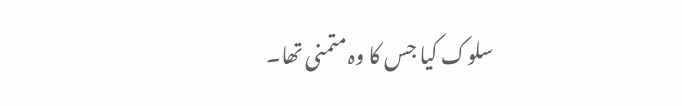سلوک کیا جس کا وہ متمنی تھا۔